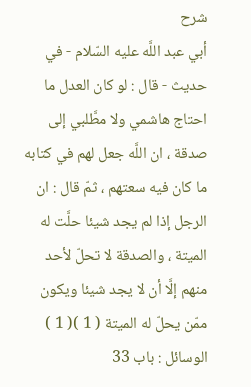شرح
أبي عبد اللَّه عليه السّلام - في حديث - قال : لو كان العدل ما احتاج هاشمي ولا مطَّلبي إلى صدقة ، ان اللَّه جعل لهم في كتابه ما كان فيه سعتهم ، ثمّ قال : ان الرجل إذا لم يجد شيئا حلَّت له الميتة ، والصدقة لا تحلّ لأحد منهم إلَّا أن لا يجد شيئا ويكون ممّن يحلّ له الميتة ( 1 )( 1 ) الوسائل : باب 33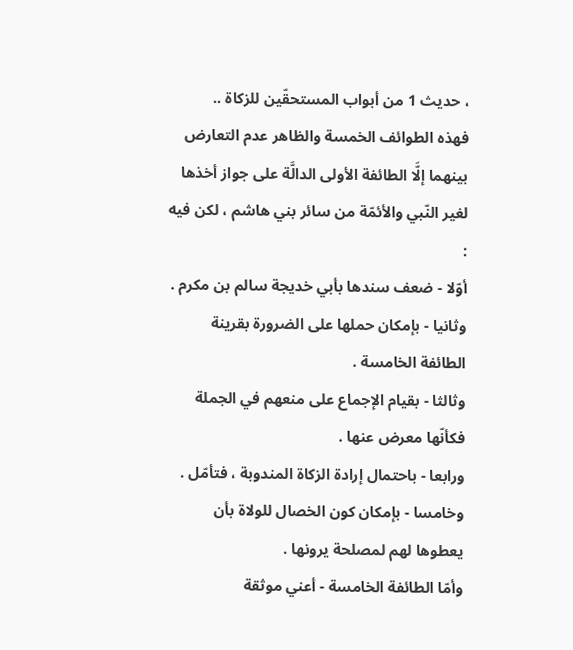، حديث 1 من أبواب المستحقّين للزكاة ..
فهذه الطوائف الخمسة والظاهر عدم التعارض بينهما إلَّا الطائفة الأولى الدالَّة على جواز أخذها لغير النّبي والأئمّة من سائر بني هاشم ، لكن فيه :
أوّلا - ضعف سندها بأبي خديجة سالم بن مكرم .
وثانيا - بإمكان حملها على الضرورة بقرينة الطائفة الخامسة .
وثالثا - بقيام الإجماع على منعهم في الجملة فكأنّها معرض عنها .
ورابعا - باحتمال إرادة الزكاة المندوبة ، فتأمّل .
وخامسا - بإمكان كون الخصال للولاة بأن يعطوها لهم لمصلحة يرونها .
وأمّا الطائفة الخامسة - أعني موثقة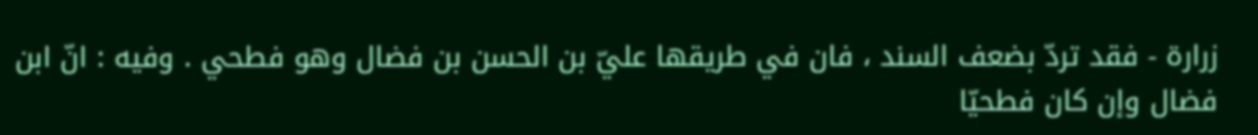زرارة - فقد تردّ بضعف السند ، فان في طريقها عليّ بن الحسن بن فضال وهو فطحي . وفيه : انّ ابن فضال وإن كان فطحيّا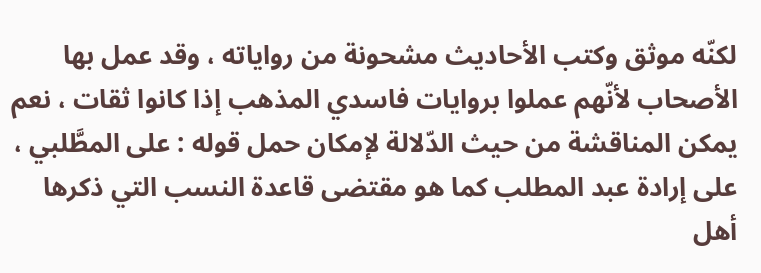لكنّه موثق وكتب الأحاديث مشحونة من رواياته ، وقد عمل بها الأصحاب لأنّهم عملوا بروايات فاسدي المذهب إذا كانوا ثقات ، نعم يمكن المناقشة من حيث الدّلالة لإمكان حمل قوله : على المطَّلبي ، على إرادة عبد المطلب كما هو مقتضى قاعدة النسب التي ذكرها أهل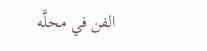الفن في محلَّه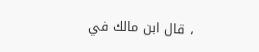، قال ابن مالك في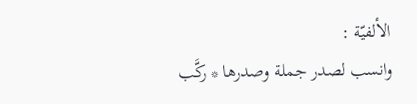الألفيّة :
وانسب لصدر جملة وصدرها * ركَّب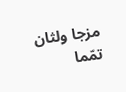مزجا ولثان تمّما